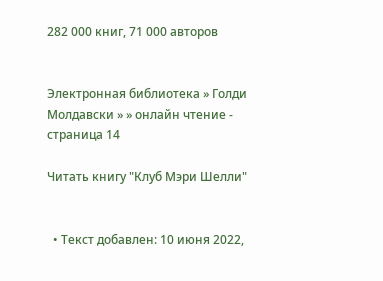282 000 книг, 71 000 авторов


Электронная библиотека » Голди Молдавски » » онлайн чтение - страница 14

Читать книгу "Клуб Мэри Шелли"


  • Текст добавлен: 10 июня 2022,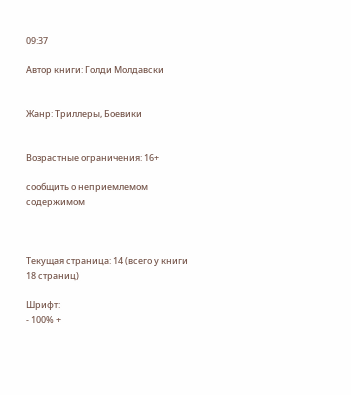09:37

Автор книги: Голди Молдавски


Жанр: Триллеры, Боевики


Возрастные ограничения: 16+

сообщить о неприемлемом содержимом



Текущая страница: 14 (всего у книги 18 страниц)

Шрифт:
- 100% +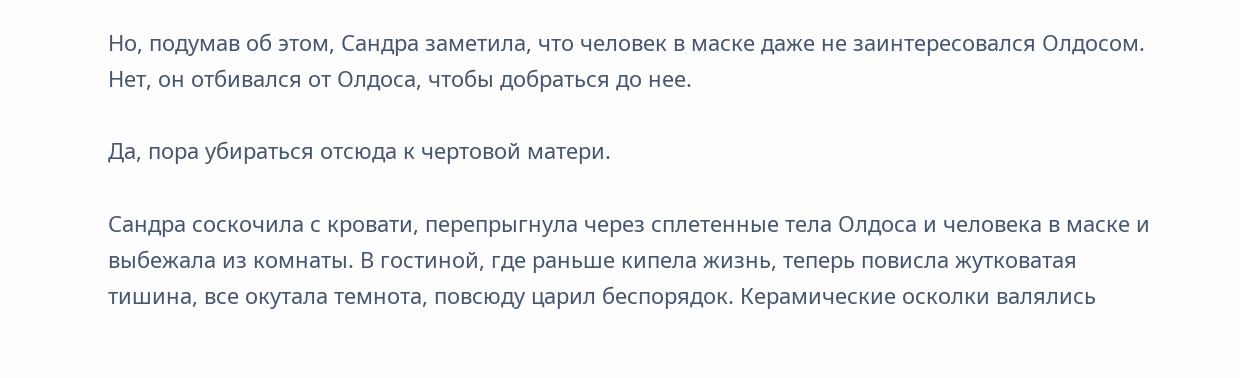Но, подумав об этом, Сандра заметила, что человек в маске даже не заинтересовался Олдосом. Нет, он отбивался от Олдоса, чтобы добраться до нее.

Да, пора убираться отсюда к чертовой матери.

Сандра соскочила с кровати, перепрыгнула через сплетенные тела Олдоса и человека в маске и выбежала из комнаты. В гостиной, где раньше кипела жизнь, теперь повисла жутковатая тишина, все окутала темнота, повсюду царил беспорядок. Керамические осколки валялись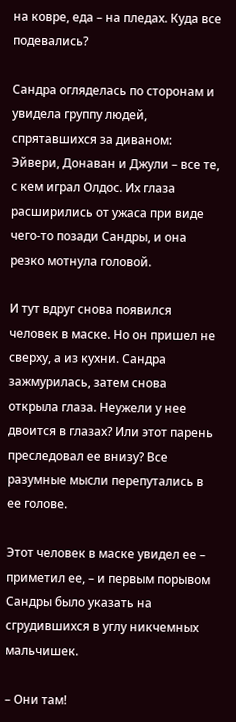на ковре, еда – на пледах. Куда все подевались?

Сандра огляделась по сторонам и увидела группу людей, спрятавшихся за диваном: Эйвери, Донаван и Джули – все те, с кем играл Олдос. Их глаза расширились от ужаса при виде чего-то позади Сандры, и она резко мотнула головой.

И тут вдруг снова появился человек в маске. Но он пришел не сверху, а из кухни. Сандра зажмурилась, затем снова открыла глаза. Неужели у нее двоится в глазах? Или этот парень преследовал ее внизу? Все разумные мысли перепутались в ее голове.

Этот человек в маске увидел ее – приметил ее, – и первым порывом Сандры было указать на сгрудившихся в углу никчемных мальчишек.

– Они там!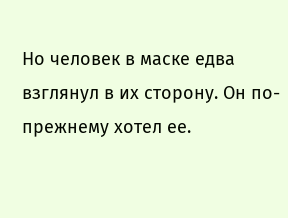Но человек в маске едва взглянул в их сторону. Он по-прежнему хотел ее.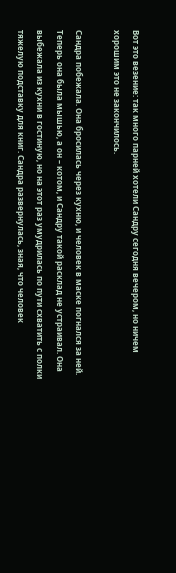Вот это везение: так много парней хотели Сандру сегодня вечером, но ничем хорошим это не закончилось.

Сандра побежала. Она бросилась через кухню, и человек в маске погнался за ней. Теперь она была мышью, а он – котом, и Сандру такой расклад не устраивал. Она выбежала из кухни в гостиную, но на этот раз умудрилась по пути схватить с полки тяжелую подставку для книг. Сандра развернулась, зная, что человек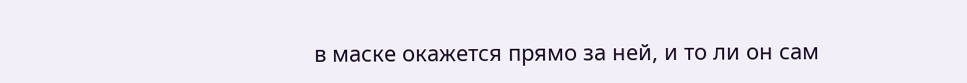в маске окажется прямо за ней, и то ли он сам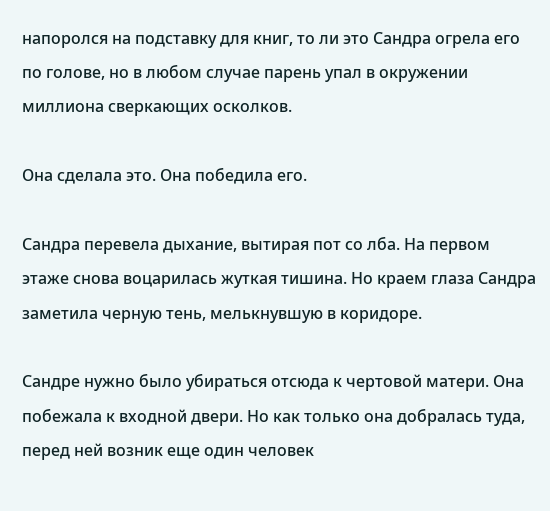напоролся на подставку для книг, то ли это Сандра огрела его по голове, но в любом случае парень упал в окружении миллиона сверкающих осколков.

Она сделала это. Она победила его.

Сандра перевела дыхание, вытирая пот со лба. На первом этаже снова воцарилась жуткая тишина. Но краем глаза Сандра заметила черную тень, мелькнувшую в коридоре.

Сандре нужно было убираться отсюда к чертовой матери. Она побежала к входной двери. Но как только она добралась туда, перед ней возник еще один человек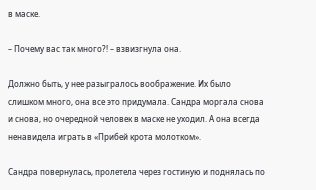в маске.

– Почему вас так много?! – взвизгнула она.

Должно быть, у нее разыгралось воображение. Их было слишком много, она все это придумала. Сандра моргала снова и снова, но очередной человек в маске не уходил. А она всегда ненавидела играть в «Прибей крота молотком».

Сандра повернулась, пролетела через гостиную и поднялась по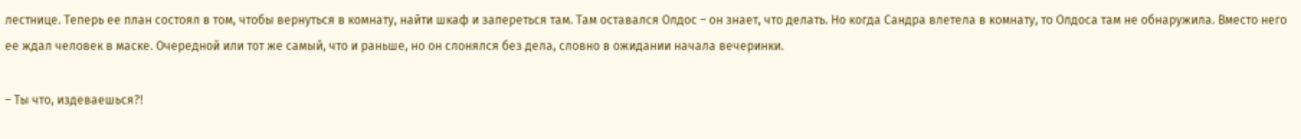лестнице. Теперь ее план состоял в том, чтобы вернуться в комнату, найти шкаф и запереться там. Там оставался Олдос – он знает, что делать. Но когда Сандра влетела в комнату, то Олдоса там не обнаружила. Вместо него ее ждал человек в маске. Очередной или тот же самый, что и раньше, но он слонялся без дела, словно в ожидании начала вечеринки.

– Ты что, издеваешься?!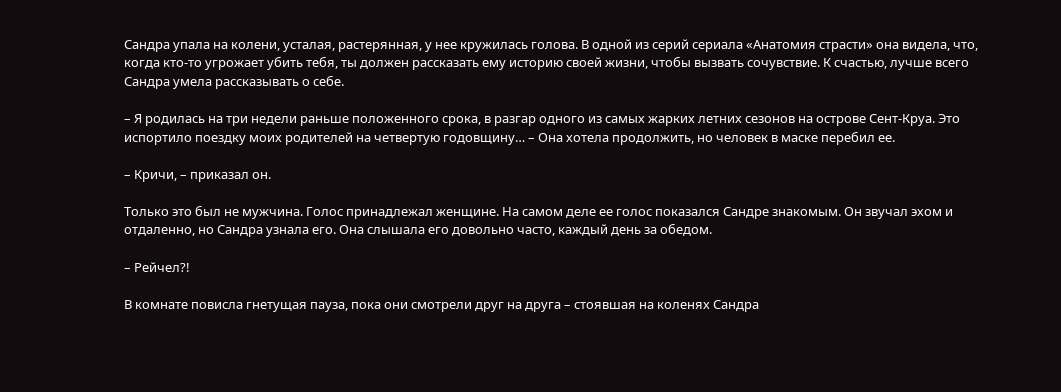Сандра упала на колени, усталая, растерянная, у нее кружилась голова. В одной из серий сериала «Анатомия страсти» она видела, что, когда кто-то угрожает убить тебя, ты должен рассказать ему историю своей жизни, чтобы вызвать сочувствие. К счастью, лучше всего Сандра умела рассказывать о себе.

– Я родилась на три недели раньше положенного срока, в разгар одного из самых жарких летних сезонов на острове Сент-Круа. Это испортило поездку моих родителей на четвертую годовщину… – Она хотела продолжить, но человек в маске перебил ее.

– Кричи, – приказал он.

Только это был не мужчина. Голос принадлежал женщине. На самом деле ее голос показался Сандре знакомым. Он звучал эхом и отдаленно, но Сандра узнала его. Она слышала его довольно часто, каждый день за обедом.

– Рейчел?!

В комнате повисла гнетущая пауза, пока они смотрели друг на друга – стоявшая на коленях Сандра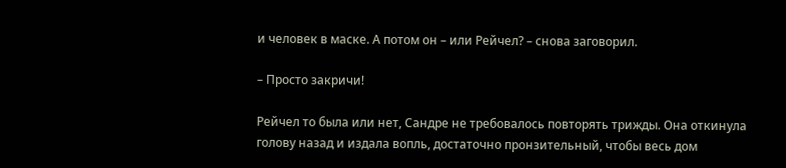и человек в маске. А потом он – или Рейчел? – снова заговорил.

– Просто закричи!

Рейчел то была или нет, Сандре не требовалось повторять трижды. Она откинула голову назад и издала вопль, достаточно пронзительный, чтобы весь дом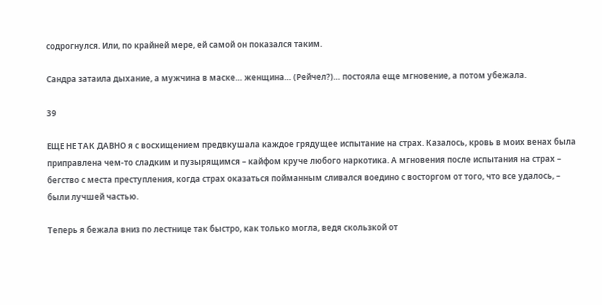содрогнулся. Или, по крайней мере, ей самой он показался таким.

Сандра затаила дыхание, а мужчина в маске… женщина… (Рейчел?)… постояла еще мгновение, а потом убежала.

39

ЕЩЕ НЕ ТАК ДАВНО я с восхищением предвкушала каждое грядущее испытание на страх. Казалось, кровь в моих венах была приправлена чем-то сладким и пузырящимся – кайфом круче любого наркотика. А мгновения после испытания на страх – бегство с места преступления, когда страх оказаться пойманным сливался воедино с восторгом от того, что все удалось, – были лучшей частью.

Теперь я бежала вниз по лестнице так быстро, как только могла, ведя скользкой от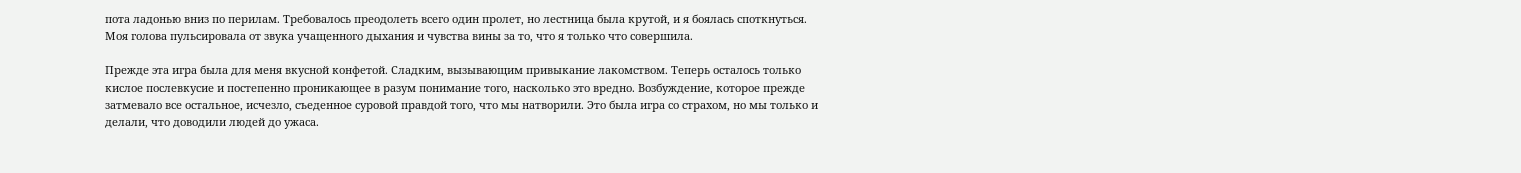пота ладонью вниз по перилам. Требовалось преодолеть всего один пролет, но лестница была крутой, и я боялась споткнуться. Моя голова пульсировала от звука учащенного дыхания и чувства вины за то, что я только что совершила.

Прежде эта игра была для меня вкусной конфетой. Сладким, вызывающим привыкание лакомством. Теперь осталось только кислое послевкусие и постепенно проникающее в разум понимание того, насколько это вредно. Возбуждение, которое прежде затмевало все остальное, исчезло, съеденное суровой правдой того, что мы натворили. Это была игра со страхом, но мы только и делали, что доводили людей до ужаса.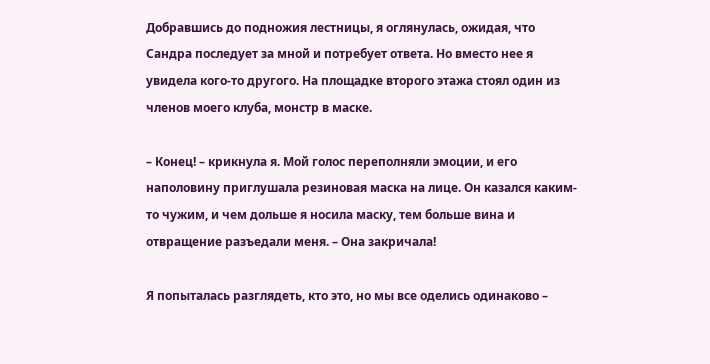Добравшись до подножия лестницы, я оглянулась, ожидая, что Сандра последует за мной и потребует ответа. Но вместо нее я увидела кого-то другого. На площадке второго этажа стоял один из членов моего клуба, монстр в маске.

– Конец! – крикнула я. Мой голос переполняли эмоции, и его наполовину приглушала резиновая маска на лице. Он казался каким-то чужим, и чем дольше я носила маску, тем больше вина и отвращение разъедали меня. – Она закричала!

Я попыталась разглядеть, кто это, но мы все оделись одинаково –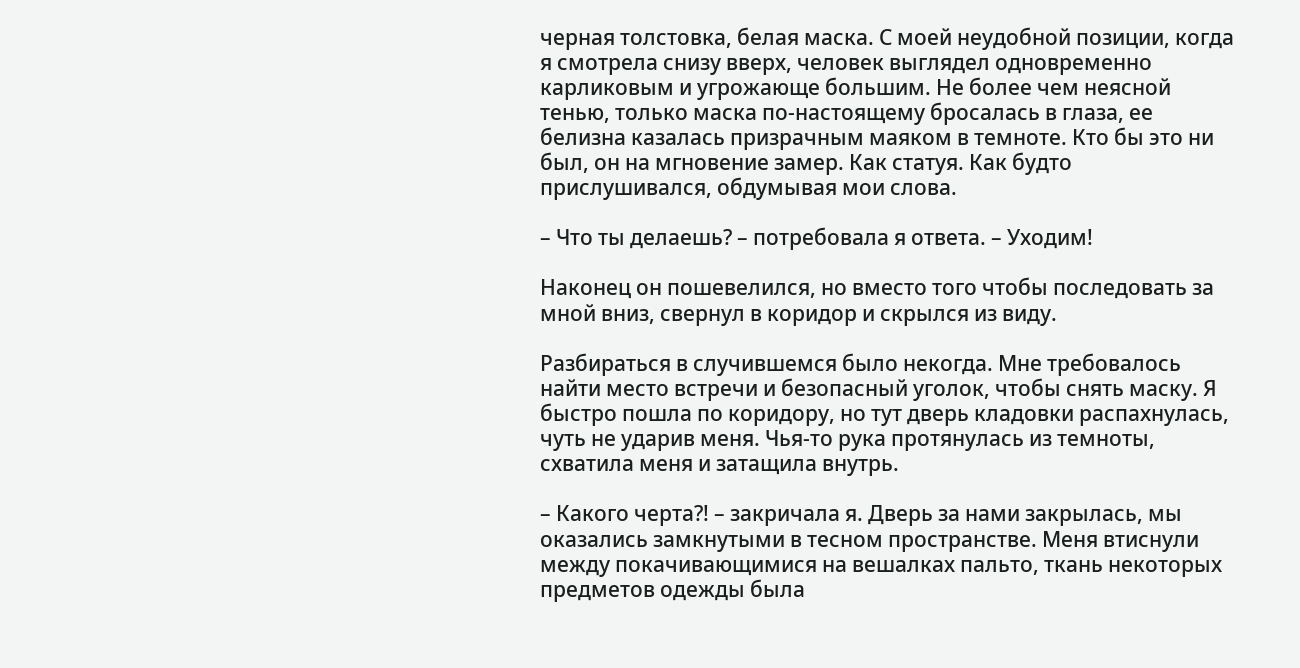черная толстовка, белая маска. С моей неудобной позиции, когда я смотрела снизу вверх, человек выглядел одновременно карликовым и угрожающе большим. Не более чем неясной тенью, только маска по-настоящему бросалась в глаза, ее белизна казалась призрачным маяком в темноте. Кто бы это ни был, он на мгновение замер. Как статуя. Как будто прислушивался, обдумывая мои слова.

– Что ты делаешь? – потребовала я ответа. – Уходим!

Наконец он пошевелился, но вместо того чтобы последовать за мной вниз, свернул в коридор и скрылся из виду.

Разбираться в случившемся было некогда. Мне требовалось найти место встречи и безопасный уголок, чтобы снять маску. Я быстро пошла по коридору, но тут дверь кладовки распахнулась, чуть не ударив меня. Чья-то рука протянулась из темноты, схватила меня и затащила внутрь.

– Какого черта?! – закричала я. Дверь за нами закрылась, мы оказались замкнутыми в тесном пространстве. Меня втиснули между покачивающимися на вешалках пальто, ткань некоторых предметов одежды была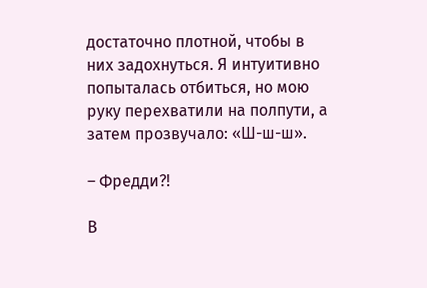достаточно плотной, чтобы в них задохнуться. Я интуитивно попыталась отбиться, но мою руку перехватили на полпути, а затем прозвучало: «Ш-ш-ш».

– Фредди?!

В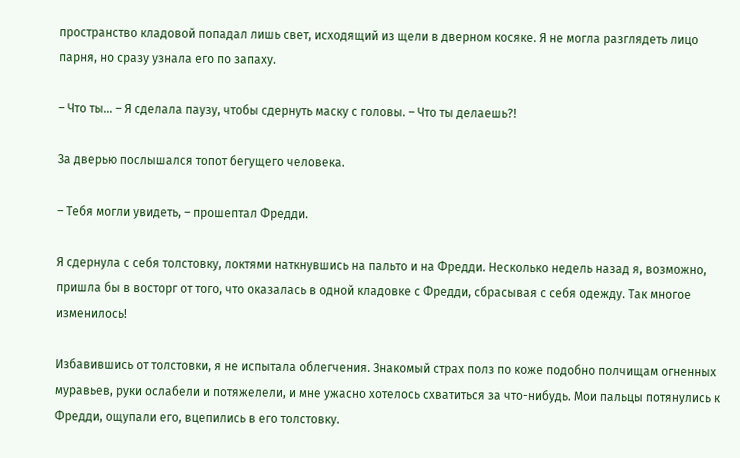пространство кладовой попадал лишь свет, исходящий из щели в дверном косяке. Я не могла разглядеть лицо парня, но сразу узнала его по запаху.

– Что ты… – Я сделала паузу, чтобы сдернуть маску с головы. – Что ты делаешь?!

За дверью послышался топот бегущего человека.

– Тебя могли увидеть, – прошептал Фредди.

Я сдернула с себя толстовку, локтями наткнувшись на пальто и на Фредди. Несколько недель назад я, возможно, пришла бы в восторг от того, что оказалась в одной кладовке с Фредди, сбрасывая с себя одежду. Так многое изменилось!

Избавившись от толстовки, я не испытала облегчения. Знакомый страх полз по коже подобно полчищам огненных муравьев, руки ослабели и потяжелели, и мне ужасно хотелось схватиться за что-нибудь. Мои пальцы потянулись к Фредди, ощупали его, вцепились в его толстовку.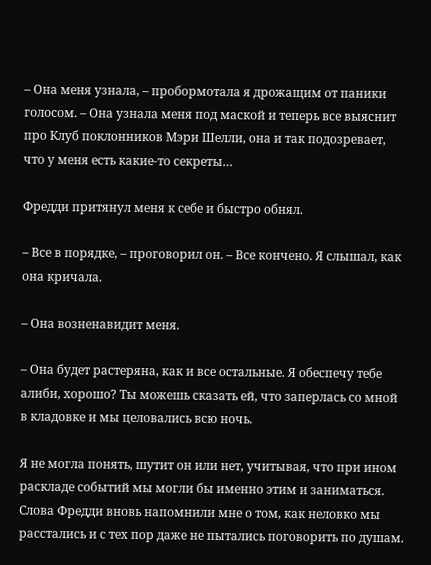– Она меня узнала, – пробормотала я дрожащим от паники голосом. – Она узнала меня под маской и теперь все выяснит про Клуб поклонников Мэри Шелли, она и так подозревает, что у меня есть какие-то секреты…

Фредди притянул меня к себе и быстро обнял.

– Все в порядке, – проговорил он. – Все кончено. Я слышал, как она кричала.

– Она возненавидит меня.

– Она будет растеряна, как и все остальные. Я обеспечу тебе алиби, хорошо? Ты можешь сказать ей, что заперлась со мной в кладовке и мы целовались всю ночь.

Я не могла понять, шутит он или нет, учитывая, что при ином раскладе событий мы могли бы именно этим и заниматься. Слова Фредди вновь напомнили мне о том, как неловко мы расстались и с тех пор даже не пытались поговорить по душам.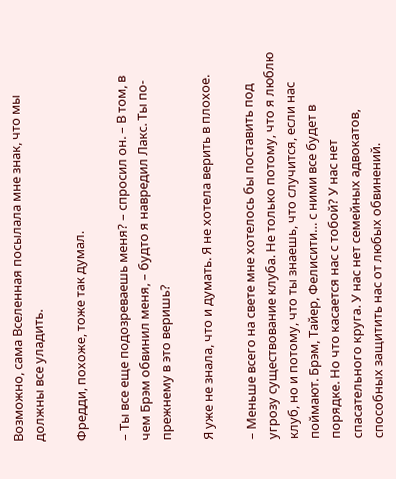Возможно, сама Вселенная посылала мне знак, что мы должны все уладить.

Фредди, похоже, тоже так думал.

– Ты все еще подозреваешь меня? – спросил он. – В том, в чем Брэм обвинил меня, – будто я навредил Лакс. Ты по-прежнему в это веришь?

Я уже не знала, что и думать. Я не хотела верить в плохое.

– Меньше всего на свете мне хотелось бы поставить под угрозу существование клуба. Не только потому, что я люблю клуб, но и потому, что ты знаешь, что случится, если нас поймают. Брэм, Тайер, Фелисити… с ними все будет в порядке. Но что касается нас с тобой? У нас нет спасательного круга. У нас нет семейных адвокатов, способных защитить нас от любых обвинений.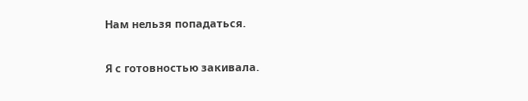Нам нельзя попадаться.

Я с готовностью закивала.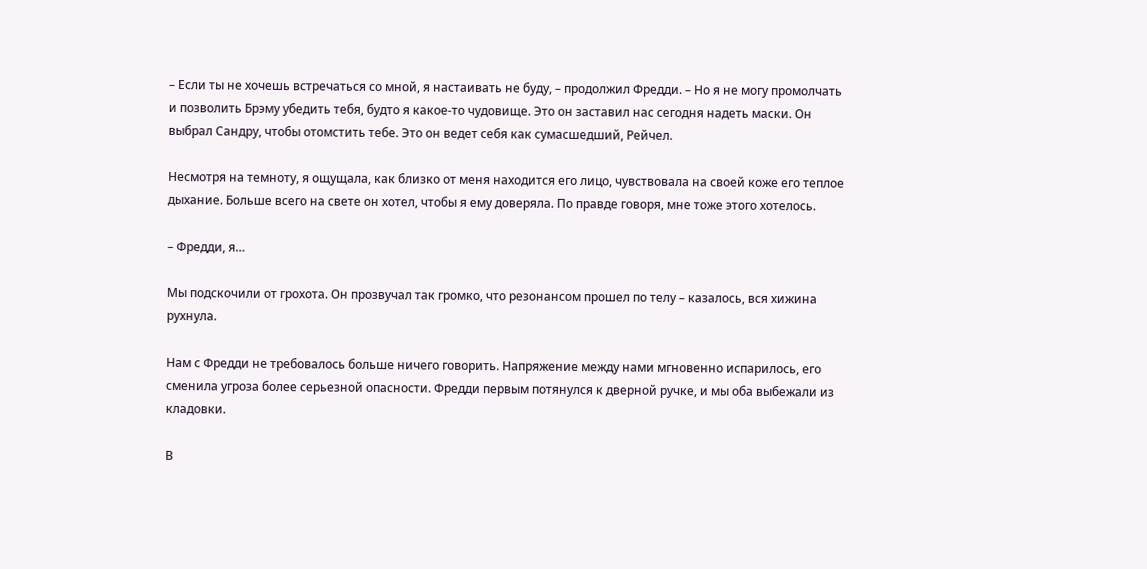– Если ты не хочешь встречаться со мной, я настаивать не буду, – продолжил Фредди. – Но я не могу промолчать и позволить Брэму убедить тебя, будто я какое-то чудовище. Это он заставил нас сегодня надеть маски. Он выбрал Сандру, чтобы отомстить тебе. Это он ведет себя как сумасшедший, Рейчел.

Несмотря на темноту, я ощущала, как близко от меня находится его лицо, чувствовала на своей коже его теплое дыхание. Больше всего на свете он хотел, чтобы я ему доверяла. По правде говоря, мне тоже этого хотелось.

– Фредди, я…

Мы подскочили от грохота. Он прозвучал так громко, что резонансом прошел по телу – казалось, вся хижина рухнула.

Нам с Фредди не требовалось больше ничего говорить. Напряжение между нами мгновенно испарилось, его сменила угроза более серьезной опасности. Фредди первым потянулся к дверной ручке, и мы оба выбежали из кладовки.

В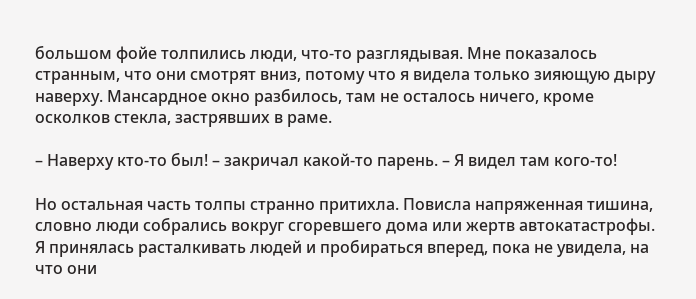большом фойе толпились люди, что-то разглядывая. Мне показалось странным, что они смотрят вниз, потому что я видела только зияющую дыру наверху. Мансардное окно разбилось, там не осталось ничего, кроме осколков стекла, застрявших в раме.

– Наверху кто-то был! – закричал какой-то парень. – Я видел там кого-то!

Но остальная часть толпы странно притихла. Повисла напряженная тишина, словно люди собрались вокруг сгоревшего дома или жертв автокатастрофы. Я принялась расталкивать людей и пробираться вперед, пока не увидела, на что они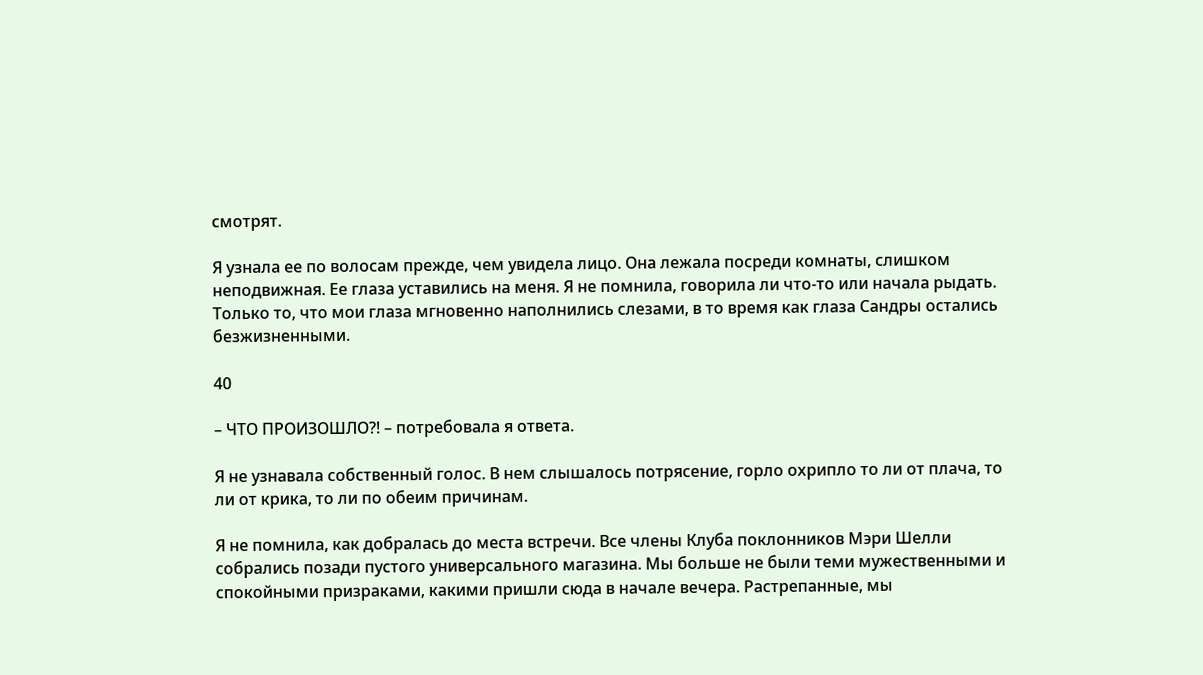смотрят.

Я узнала ее по волосам прежде, чем увидела лицо. Она лежала посреди комнаты, слишком неподвижная. Ее глаза уставились на меня. Я не помнила, говорила ли что-то или начала рыдать. Только то, что мои глаза мгновенно наполнились слезами, в то время как глаза Сандры остались безжизненными.

40

– ЧТО ПРОИЗОШЛО?! – потребовала я ответа.

Я не узнавала собственный голос. В нем слышалось потрясение, горло охрипло то ли от плача, то ли от крика, то ли по обеим причинам.

Я не помнила, как добралась до места встречи. Все члены Клуба поклонников Мэри Шелли собрались позади пустого универсального магазина. Мы больше не были теми мужественными и спокойными призраками, какими пришли сюда в начале вечера. Растрепанные, мы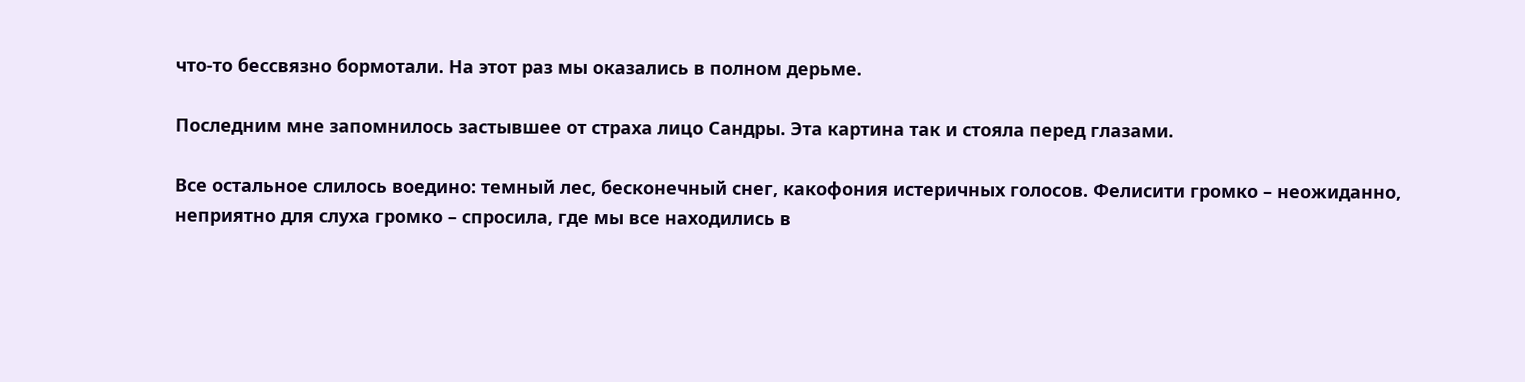что-то бессвязно бормотали. На этот раз мы оказались в полном дерьме.

Последним мне запомнилось застывшее от страха лицо Сандры. Эта картина так и стояла перед глазами.

Все остальное слилось воедино: темный лес, бесконечный снег, какофония истеричных голосов. Фелисити громко – неожиданно, неприятно для слуха громко – спросила, где мы все находились в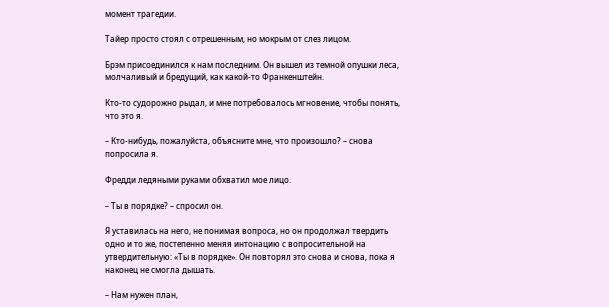момент трагедии.

Тайер просто стоял с отрешенным, но мокрым от слез лицом.

Брэм присоединился к нам последним. Он вышел из темной опушки леса, молчаливый и бредущий, как какой-то Франкенштейн.

Кто-то судорожно рыдал, и мне потребовалось мгновение, чтобы понять, что это я.

– Кто-нибудь, пожалуйста, объясните мне, что произошло? – снова попросила я.

Фредди ледяными руками обхватил мое лицо.

– Ты в порядке? – спросил он.

Я уставилась на него, не понимая вопроса, но он продолжал твердить одно и то же, постепенно меняя интонацию с вопросительной на утвердительную: «Ты в порядке». Он повторял это снова и снова, пока я наконец не смогла дышать.

– Нам нужен план,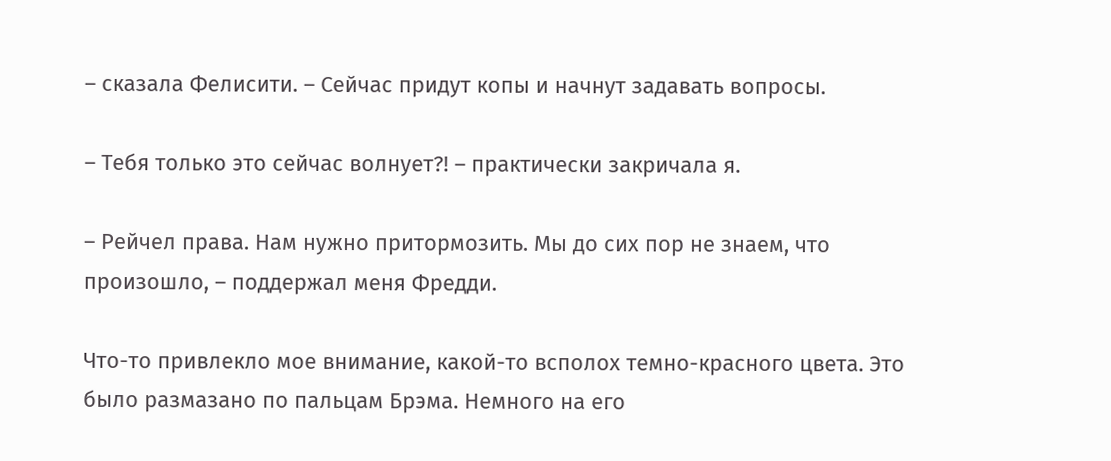– сказала Фелисити. – Сейчас придут копы и начнут задавать вопросы.

– Тебя только это сейчас волнует?! – практически закричала я.

– Рейчел права. Нам нужно притормозить. Мы до сих пор не знаем, что произошло, – поддержал меня Фредди.

Что-то привлекло мое внимание, какой-то всполох темно-красного цвета. Это было размазано по пальцам Брэма. Немного на его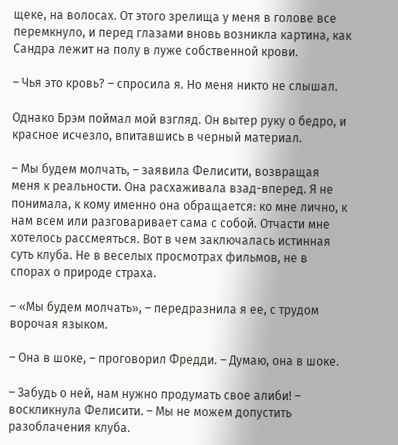щеке, на волосах. От этого зрелища у меня в голове все перемкнуло, и перед глазами вновь возникла картина, как Сандра лежит на полу в луже собственной крови.

– Чья это кровь? – спросила я. Но меня никто не слышал.

Однако Брэм поймал мой взгляд. Он вытер руку о бедро, и красное исчезло, впитавшись в черный материал.

– Мы будем молчать, – заявила Фелисити, возвращая меня к реальности. Она расхаживала взад-вперед. Я не понимала, к кому именно она обращается: ко мне лично, к нам всем или разговаривает сама с собой. Отчасти мне хотелось рассмеяться. Вот в чем заключалась истинная суть клуба. Не в веселых просмотрах фильмов, не в спорах о природе страха.

– «Мы будем молчать», – передразнила я ее, с трудом ворочая языком.

– Она в шоке, – проговорил Фредди. – Думаю, она в шоке.

– Забудь о ней, нам нужно продумать свое алиби! – воскликнула Фелисити. – Мы не можем допустить разоблачения клуба.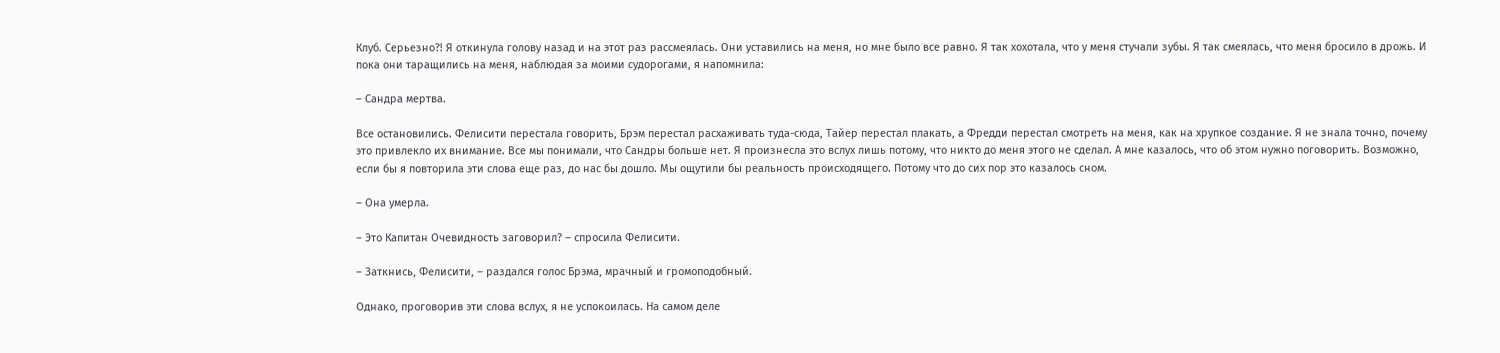Клуб. Серьезно?! Я откинула голову назад и на этот раз рассмеялась. Они уставились на меня, но мне было все равно. Я так хохотала, что у меня стучали зубы. Я так смеялась, что меня бросило в дрожь. И пока они таращились на меня, наблюдая за моими судорогами, я напомнила:

– Сандра мертва.

Все остановились. Фелисити перестала говорить, Брэм перестал расхаживать туда-сюда, Тайер перестал плакать, а Фредди перестал смотреть на меня, как на хрупкое создание. Я не знала точно, почему это привлекло их внимание. Все мы понимали, что Сандры больше нет. Я произнесла это вслух лишь потому, что никто до меня этого не сделал. А мне казалось, что об этом нужно поговорить. Возможно, если бы я повторила эти слова еще раз, до нас бы дошло. Мы ощутили бы реальность происходящего. Потому что до сих пор это казалось сном.

– Она умерла.

– Это Капитан Очевидность заговорил? – спросила Фелисити.

– Заткнись, Фелисити, – раздался голос Брэма, мрачный и громоподобный.

Однако, проговорив эти слова вслух, я не успокоилась. На самом деле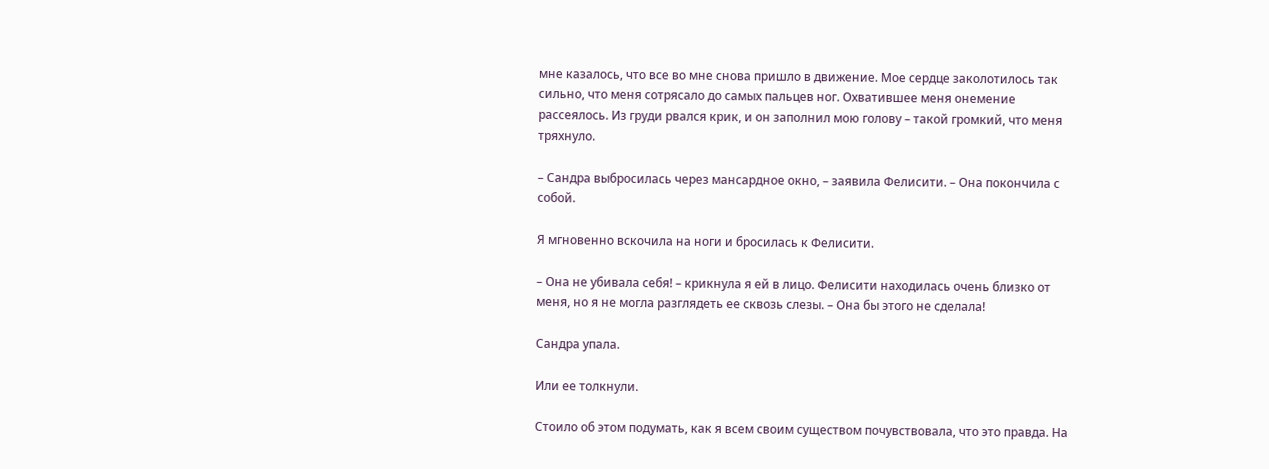мне казалось, что все во мне снова пришло в движение. Мое сердце заколотилось так сильно, что меня сотрясало до самых пальцев ног. Охватившее меня онемение рассеялось. Из груди рвался крик, и он заполнил мою голову – такой громкий, что меня тряхнуло.

– Сандра выбросилась через мансардное окно, – заявила Фелисити. – Она покончила с собой.

Я мгновенно вскочила на ноги и бросилась к Фелисити.

– Она не убивала себя! – крикнула я ей в лицо. Фелисити находилась очень близко от меня, но я не могла разглядеть ее сквозь слезы. – Она бы этого не сделала!

Сандра упала.

Или ее толкнули.

Стоило об этом подумать, как я всем своим существом почувствовала, что это правда. На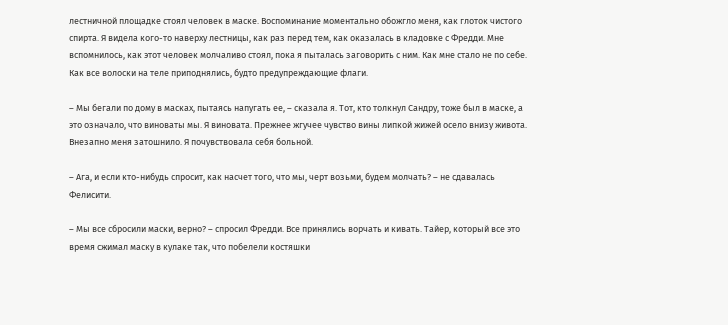лестничной площадке стоял человек в маске. Воспоминание моментально обожгло меня, как глоток чистого спирта. Я видела кого-то наверху лестницы, как раз перед тем, как оказалась в кладовке с Фредди. Мне вспомнилось, как этот человек молчаливо стоял, пока я пыталась заговорить с ним. Как мне стало не по себе. Как все волоски на теле приподнялись, будто предупреждающие флаги.

– Мы бегали по дому в масках, пытаясь напугать ее, – сказала я. Тот, кто толкнул Сандру, тоже был в маске, а это означало, что виноваты мы. Я виновата. Прежнее жгучее чувство вины липкой жижей осело внизу живота. Внезапно меня затошнило. Я почувствовала себя больной.

– Ага, и если кто-нибудь спросит, как насчет того, что мы, черт возьми, будем молчать? – не сдавалась Фелисити.

– Мы все сбросили маски, верно? – спросил Фредди. Все принялись ворчать и кивать. Тайер, который все это время сжимал маску в кулаке так, что побелели костяшки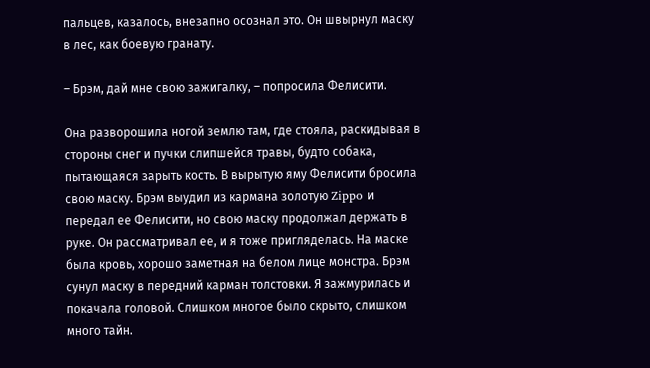пальцев, казалось, внезапно осознал это. Он швырнул маску в лес, как боевую гранату.

– Брэм, дай мне свою зажигалку, – попросила Фелисити.

Она разворошила ногой землю там, где стояла, раскидывая в стороны снег и пучки слипшейся травы, будто собака, пытающаяся зарыть кость. В вырытую яму Фелисити бросила свою маску. Брэм выудил из кармана золотую Zippo и передал ее Фелисити, но свою маску продолжал держать в руке. Он рассматривал ее, и я тоже пригляделась. На маске была кровь, хорошо заметная на белом лице монстра. Брэм сунул маску в передний карман толстовки. Я зажмурилась и покачала головой. Слишком многое было скрыто, слишком много тайн.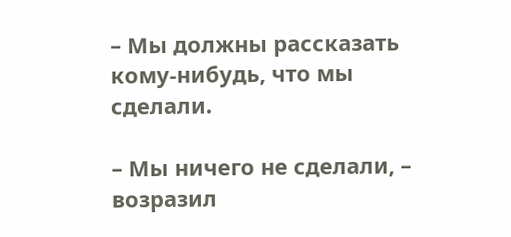– Мы должны рассказать кому-нибудь, что мы сделали.

– Мы ничего не сделали, – возразил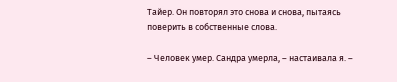Тайер. Он повторял это снова и снова, пытаясь поверить в собственные слова.

– Человек умер. Сандра умерла, – настаивала я. –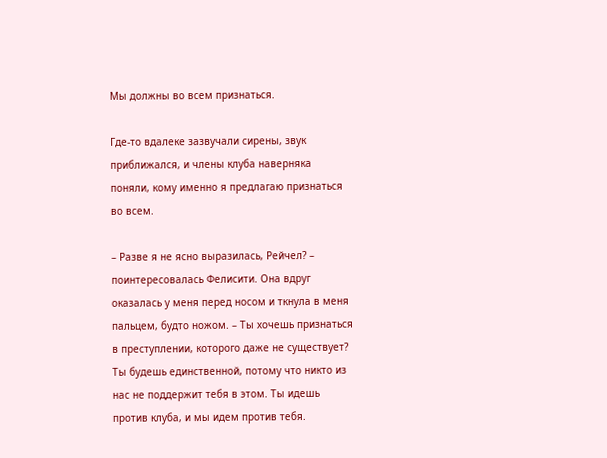Мы должны во всем признаться.

Где-то вдалеке зазвучали сирены, звук приближался, и члены клуба наверняка поняли, кому именно я предлагаю признаться во всем.

– Разве я не ясно выразилась, Рейчел? – поинтересовалась Фелисити. Она вдруг оказалась у меня перед носом и ткнула в меня пальцем, будто ножом. – Ты хочешь признаться в преступлении, которого даже не существует? Ты будешь единственной, потому что никто из нас не поддержит тебя в этом. Ты идешь против клуба, и мы идем против тебя.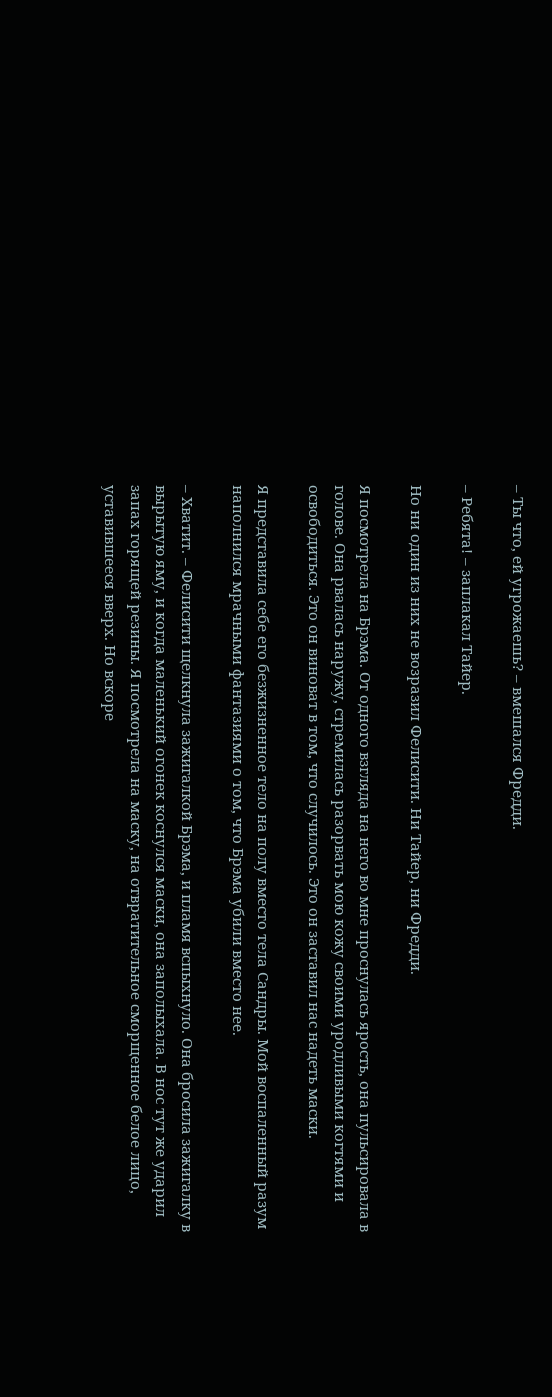– Ты что, ей угрожаешь? – вмешался Фредди.

– Ребята! – заплакал Тайер.

Но ни один из них не возразил Фелисити. Ни Тайер, ни Фредди.

Я посмотрела на Брэма. От одного взгляда на него во мне проснулась ярость, она пульсировала в голове. Она рвалась наружу, стремилась разорвать мою кожу своими уродливыми когтями и освободиться. Это он виноват в том, что случилось. Это он заставил нас надеть маски.

Я представила себе его безжизненное тело на полу вместо тела Сандры. Мой воспаленный разум наполнился мрачными фантазиями о том, что Брэма убили вместо нее.

– Хватит. – Фелисити щелкнула зажигалкой Брэма, и пламя вспыхнуло. Она бросила зажигалку в вырытую яму, и когда маленький огонек коснулся маски, она заполыхала. В нос тут же ударил запах горящей резины. Я посмотрела на маску, на отвратительное сморщенное белое лицо, уставившееся вверх. Но вскоре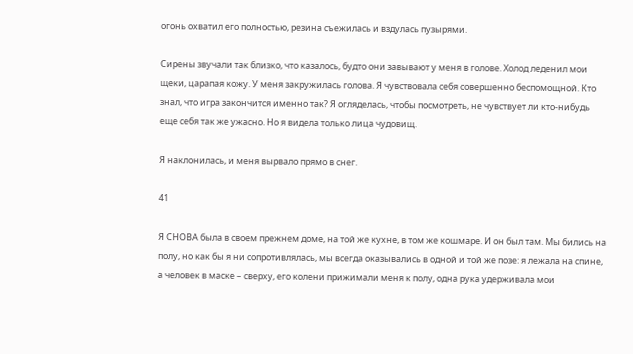огонь охватил его полностью, резина съежилась и вздулась пузырями.

Сирены звучали так близко, что казалось, будто они завывают у меня в голове. Холод леденил мои щеки, царапая кожу. У меня закружилась голова. Я чувствовала себя совершенно беспомощной. Кто знал, что игра закончится именно так? Я огляделась, чтобы посмотреть, не чувствует ли кто-нибудь еще себя так же ужасно. Но я видела только лица чудовищ.

Я наклонилась, и меня вырвало прямо в снег.

41

Я СНОВА была в своем прежнем доме, на той же кухне, в том же кошмаре. И он был там. Мы бились на полу, но как бы я ни сопротивлялась, мы всегда оказывались в одной и той же позе: я лежала на спине, а человек в маске – сверху, его колени прижимали меня к полу, одна рука удерживала мои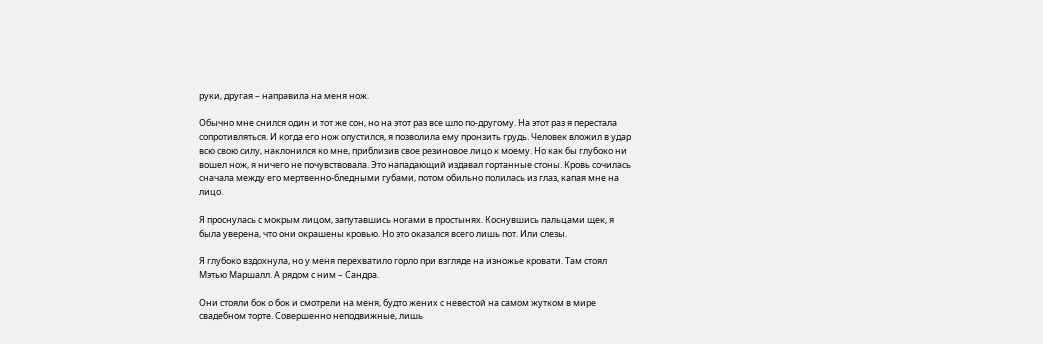руки, другая – направила на меня нож.

Обычно мне снился один и тот же сон, но на этот раз все шло по-другому. На этот раз я перестала сопротивляться. И когда его нож опустился, я позволила ему пронзить грудь. Человек вложил в удар всю свою силу, наклонился ко мне, приблизив свое резиновое лицо к моему. Но как бы глубоко ни вошел нож, я ничего не почувствовала. Это нападающий издавал гортанные стоны. Кровь сочилась сначала между его мертвенно-бледными губами, потом обильно полилась из глаз, капая мне на лицо.

Я проснулась с мокрым лицом, запутавшись ногами в простынях. Коснувшись пальцами щек, я была уверена, что они окрашены кровью. Но это оказался всего лишь пот. Или слезы.

Я глубоко вздохнула, но у меня перехватило горло при взгляде на изножье кровати. Там стоял Мэтью Маршалл. А рядом с ним – Сандра.

Они стояли бок о бок и смотрели на меня, будто жених с невестой на самом жутком в мире свадебном торте. Совершенно неподвижные, лишь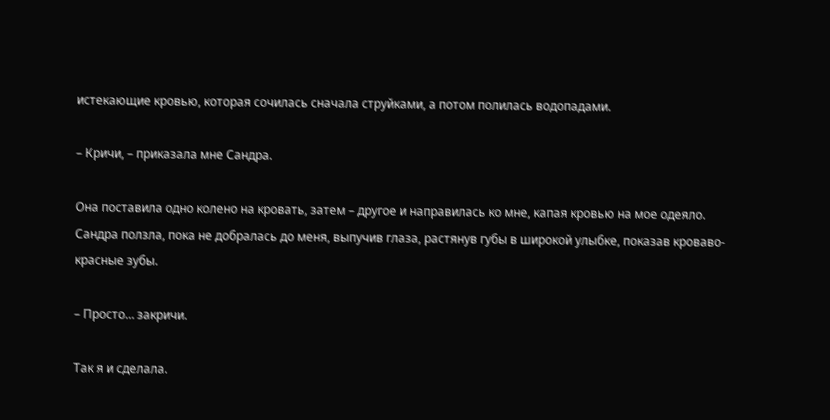истекающие кровью, которая сочилась сначала струйками, а потом полилась водопадами.

– Кричи, – приказала мне Сандра.

Она поставила одно колено на кровать, затем – другое и направилась ко мне, капая кровью на мое одеяло. Сандра ползла, пока не добралась до меня, выпучив глаза, растянув губы в широкой улыбке, показав кроваво-красные зубы.

– Просто… закричи.

Так я и сделала.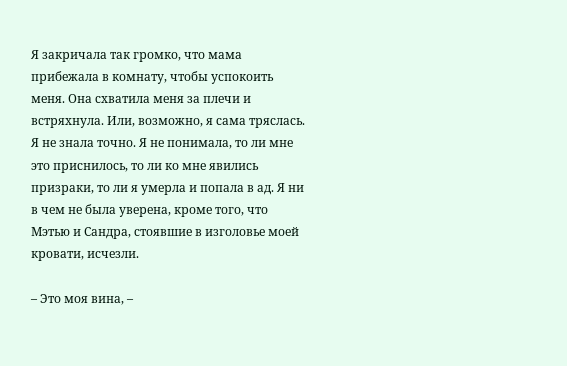Я закричала так громко, что мама прибежала в комнату, чтобы успокоить меня. Она схватила меня за плечи и встряхнула. Или, возможно, я сама тряслась. Я не знала точно. Я не понимала, то ли мне это приснилось, то ли ко мне явились призраки, то ли я умерла и попала в ад. Я ни в чем не была уверена, кроме того, что Мэтью и Сандра, стоявшие в изголовье моей кровати, исчезли.

– Это моя вина, –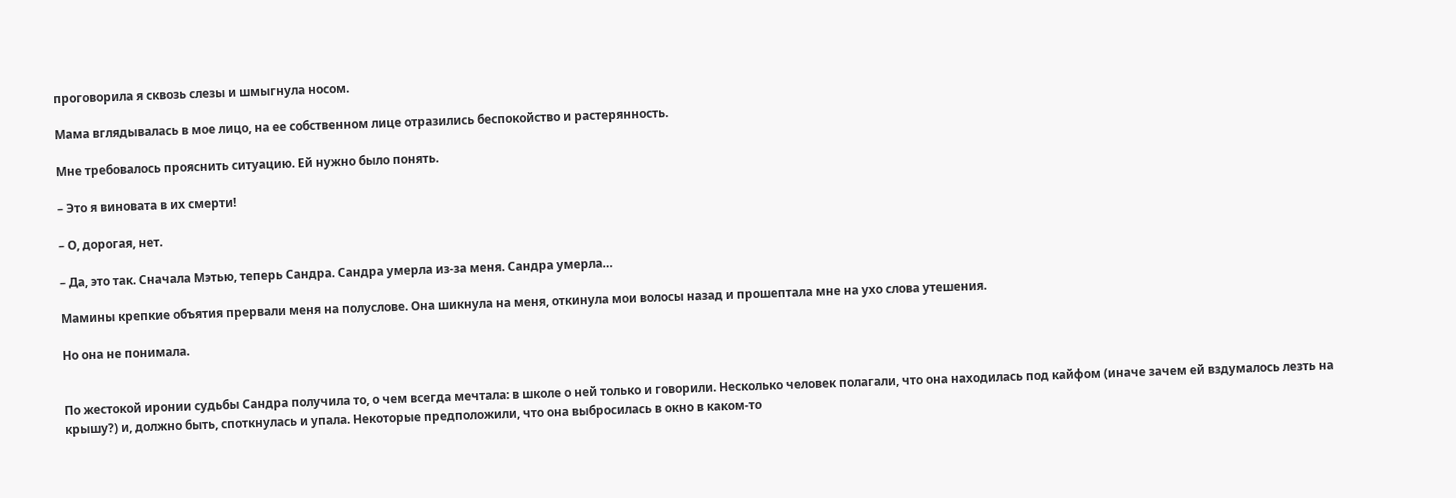проговорила я сквозь слезы и шмыгнула носом.

Мама вглядывалась в мое лицо, на ее собственном лице отразились беспокойство и растерянность.

Мне требовалось прояснить ситуацию. Ей нужно было понять.

– Это я виновата в их смерти!

– О, дорогая, нет.

– Да, это так. Сначала Мэтью, теперь Сандра. Сандра умерла из-за меня. Сандра умерла…

Мамины крепкие объятия прервали меня на полуслове. Она шикнула на меня, откинула мои волосы назад и прошептала мне на ухо слова утешения.

Но она не понимала.


По жестокой иронии судьбы Сандра получила то, о чем всегда мечтала: в школе о ней только и говорили. Несколько человек полагали, что она находилась под кайфом (иначе зачем ей вздумалось лезть на крышу?) и, должно быть, споткнулась и упала. Некоторые предположили, что она выбросилась в окно в каком-то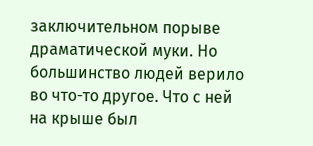заключительном порыве драматической муки. Но большинство людей верило во что-то другое. Что с ней на крыше был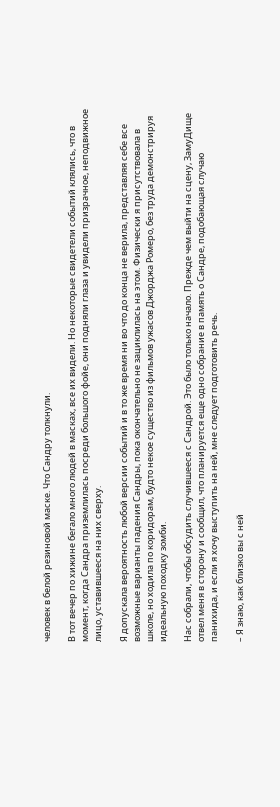человек в белой резиновой маске. Что Сандру толкнули.

В тот вечер по хижине бегало много людей в масках, все их видели. Но некоторые свидетели событий клялись, что в момент, когда Сандра приземлилась посреди большого фойе, они подняли глаза и увидели призрачное, неподвижное лицо, уставившееся на них сверху.

Я допускала вероятность любой версии событий и в то же время ни во что до конца не верила, представляя себе все возможные варианты падения Сандры, пока окончательно не зациклилась на этом. Физически я присутствовала в школе, но ходила по коридорам, будто некое существо из фильмов ужасов Джорджа Ромеро, без труда демонстрируя идеальную походку зомби.

Нас собрали, чтобы обсудить случившееся с Сандрой. Это было только начало. Прежде чем выйти на сцену, ЗамуДище отвел меня в сторону и сообщил, что планируется еще одно собрание в память о Сандре, подобающая случаю панихида, и если я хочу выступить на ней, мне следует подготовить речь.

– Я знаю, как близко вы с ней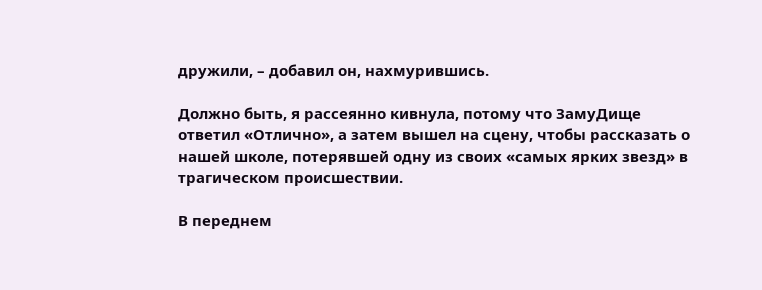дружили, – добавил он, нахмурившись.

Должно быть, я рассеянно кивнула, потому что ЗамуДище ответил «Отлично», а затем вышел на сцену, чтобы рассказать о нашей школе, потерявшей одну из своих «самых ярких звезд» в трагическом происшествии.

В переднем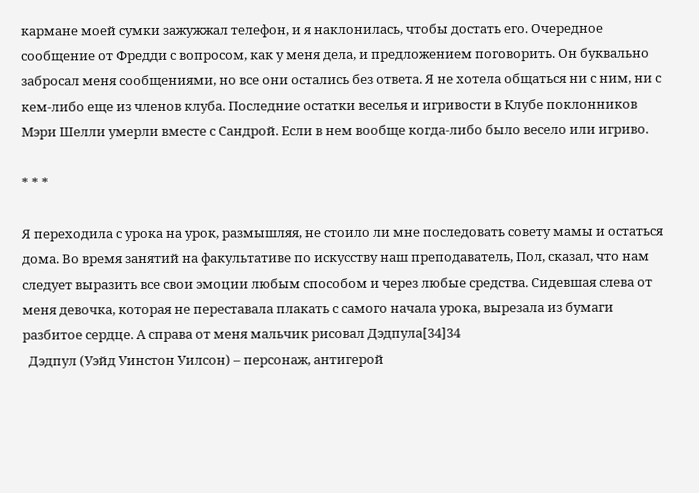кармане моей сумки зажужжал телефон, и я наклонилась, чтобы достать его. Очередное сообщение от Фредди с вопросом, как у меня дела, и предложением поговорить. Он буквально забросал меня сообщениями, но все они остались без ответа. Я не хотела общаться ни с ним, ни с кем-либо еще из членов клуба. Последние остатки веселья и игривости в Клубе поклонников Мэри Шелли умерли вместе с Сандрой. Если в нем вообще когда-либо было весело или игриво.

* * *

Я переходила с урока на урок, размышляя, не стоило ли мне последовать совету мамы и остаться дома. Во время занятий на факультативе по искусству наш преподаватель, Пол, сказал, что нам следует выразить все свои эмоции любым способом и через любые средства. Сидевшая слева от меня девочка, которая не переставала плакать с самого начала урока, вырезала из бумаги разбитое сердце. А справа от меня мальчик рисовал Дэдпула[34]34
  Дэдпул (Уэйд Уинстон Уилсон) – персонаж, антигерой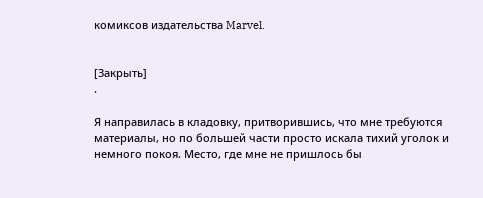комиксов издательства Marvel.


[Закрыть]
.

Я направилась в кладовку, притворившись, что мне требуются материалы, но по большей части просто искала тихий уголок и немного покоя. Место, где мне не пришлось бы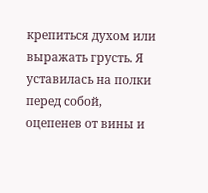крепиться духом или выражать грусть. Я уставилась на полки перед собой, оцепенев от вины и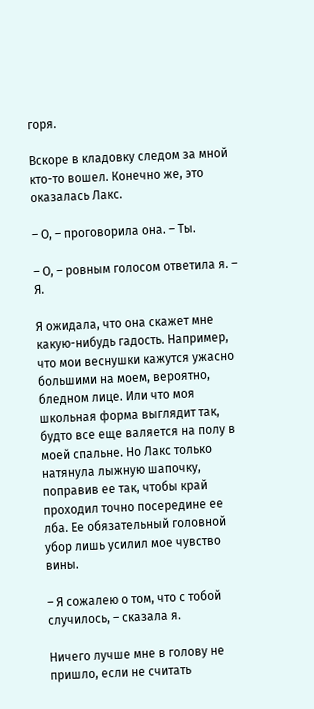горя.

Вскоре в кладовку следом за мной кто-то вошел. Конечно же, это оказалась Лакс.

– О, – проговорила она. – Ты.

– О, – ровным голосом ответила я. – Я.

Я ожидала, что она скажет мне какую-нибудь гадость. Например, что мои веснушки кажутся ужасно большими на моем, вероятно, бледном лице. Или что моя школьная форма выглядит так, будто все еще валяется на полу в моей спальне. Но Лакс только натянула лыжную шапочку, поправив ее так, чтобы край проходил точно посередине ее лба. Ее обязательный головной убор лишь усилил мое чувство вины.

– Я сожалею о том, что с тобой случилось, – сказала я.

Ничего лучше мне в голову не пришло, если не считать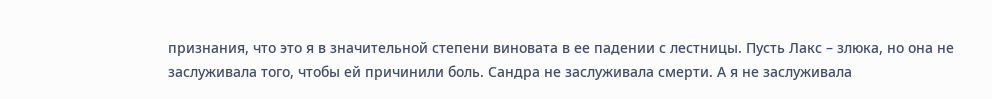признания, что это я в значительной степени виновата в ее падении с лестницы. Пусть Лакс – злюка, но она не заслуживала того, чтобы ей причинили боль. Сандра не заслуживала смерти. А я не заслуживала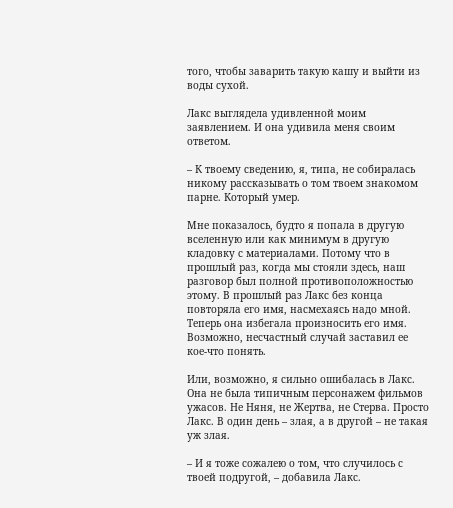того, чтобы заварить такую кашу и выйти из воды сухой.

Лакс выглядела удивленной моим заявлением. И она удивила меня своим ответом.

– К твоему сведению, я, типа, не собиралась никому рассказывать о том твоем знакомом парне. Который умер.

Мне показалось, будто я попала в другую вселенную или как минимум в другую кладовку с материалами. Потому что в прошлый раз, когда мы стояли здесь, наш разговор был полной противоположностью этому. В прошлый раз Лакс без конца повторяла его имя, насмехаясь надо мной. Теперь она избегала произносить его имя. Возможно, несчастный случай заставил ее кое-что понять.

Или, возможно, я сильно ошибалась в Лакс. Она не была типичным персонажем фильмов ужасов. Не Няня, не Жертва, не Стерва. Просто Лакс. В один день – злая, а в другой – не такая уж злая.

– И я тоже сожалею о том, что случилось с твоей подругой, – добавила Лакс.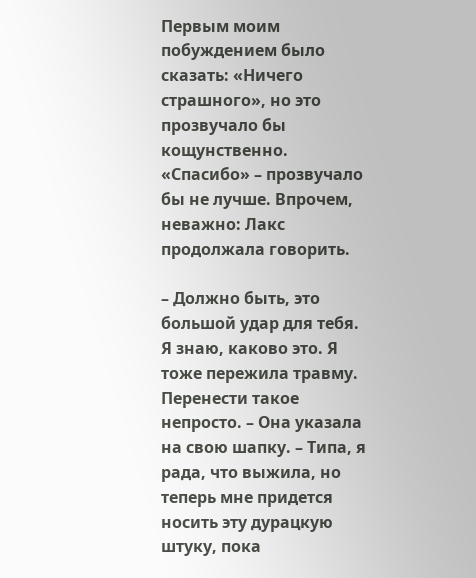Первым моим побуждением было сказать: «Ничего страшного», но это прозвучало бы кощунственно. «Спасибо» – прозвучало бы не лучше. Впрочем, неважно: Лакс продолжала говорить.

– Должно быть, это большой удар для тебя. Я знаю, каково это. Я тоже пережила травму. Перенести такое непросто. – Она указала на свою шапку. – Типа, я рада, что выжила, но теперь мне придется носить эту дурацкую штуку, пока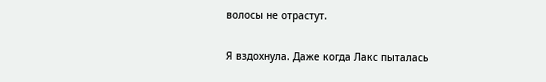волосы не отрастут.

Я вздохнула. Даже когда Лакс пыталась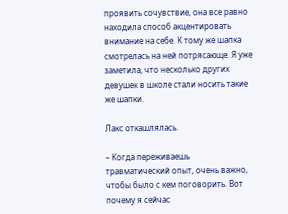проявить сочувствие, она все равно находила способ акцентировать внимание на себе. К тому же шапка смотрелась на ней потрясающе. Я уже заметила, что несколько других девушек в школе стали носить такие же шапки.

Лакс откашлялась.

– Когда переживаешь травматический опыт, очень важно, чтобы было с кем поговорить. Вот почему я сейчас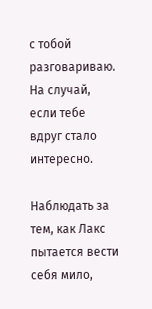с тобой разговариваю. На случай, если тебе вдруг стало интересно.

Наблюдать за тем, как Лакс пытается вести себя мило,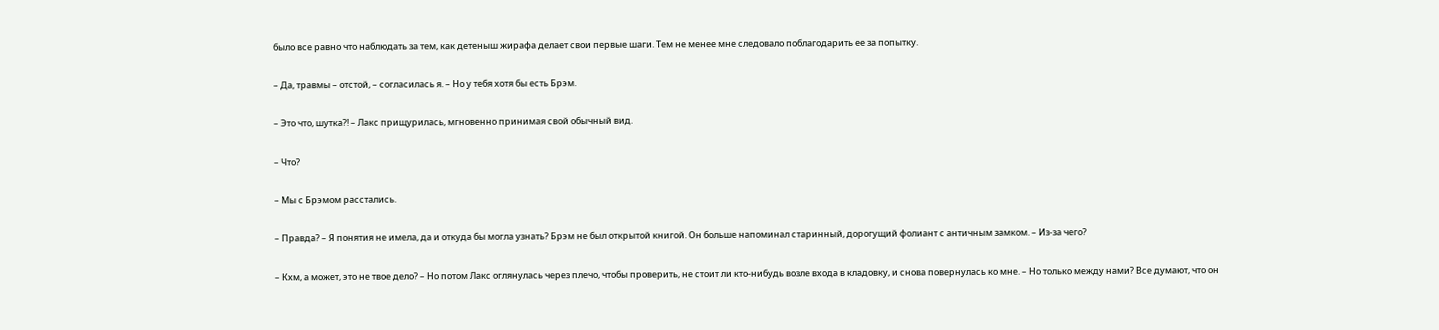было все равно что наблюдать за тем, как детеныш жирафа делает свои первые шаги. Тем не менее мне следовало поблагодарить ее за попытку.

– Да, травмы – отстой, – согласилась я. – Но у тебя хотя бы есть Брэм.

– Это что, шутка?! – Лакс прищурилась, мгновенно принимая свой обычный вид.

– Что?

– Мы с Брэмом расстались.

– Правда? – Я понятия не имела, да и откуда бы могла узнать? Брэм не был открытой книгой. Он больше напоминал старинный, дорогущий фолиант с античным замком. – Из-за чего?

– Кхм, а может, это не твое дело? – Но потом Лакс оглянулась через плечо, чтобы проверить, не стоит ли кто-нибудь возле входа в кладовку, и снова повернулась ко мне. – Но только между нами? Все думают, что он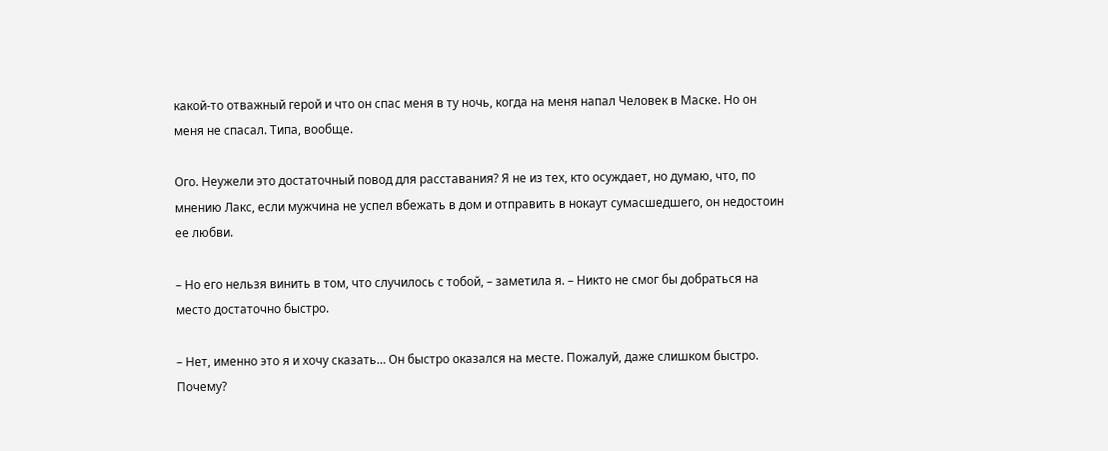какой-то отважный герой и что он спас меня в ту ночь, когда на меня напал Человек в Маске. Но он меня не спасал. Типа, вообще.

Ого. Неужели это достаточный повод для расставания? Я не из тех, кто осуждает, но думаю, что, по мнению Лакс, если мужчина не успел вбежать в дом и отправить в нокаут сумасшедшего, он недостоин ее любви.

– Но его нельзя винить в том, что случилось с тобой, – заметила я. – Никто не смог бы добраться на место достаточно быстро.

– Нет, именно это я и хочу сказать… Он быстро оказался на месте. Пожалуй, даже слишком быстро. Почему?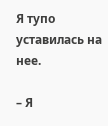Я тупо уставилась на нее.

– Я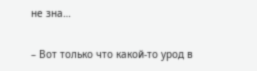не зна…

– Вот только что какой-то урод в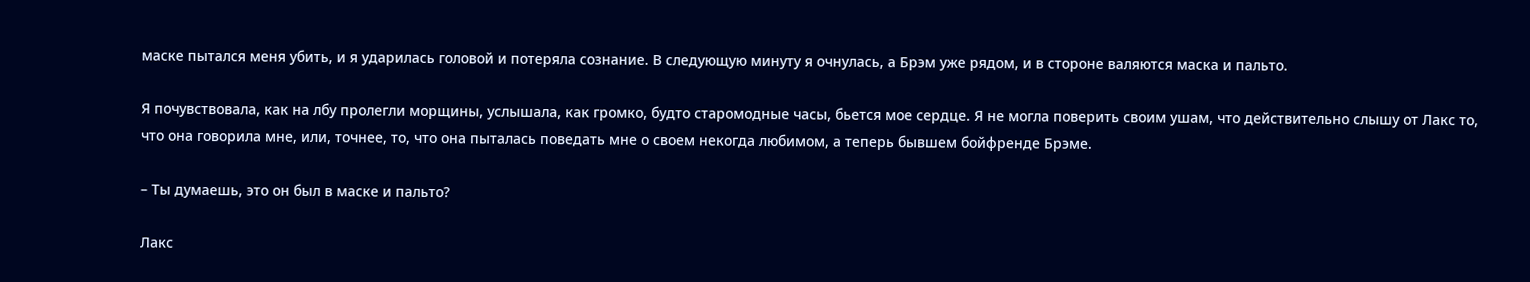маске пытался меня убить, и я ударилась головой и потеряла сознание. В следующую минуту я очнулась, а Брэм уже рядом, и в стороне валяются маска и пальто.

Я почувствовала, как на лбу пролегли морщины, услышала, как громко, будто старомодные часы, бьется мое сердце. Я не могла поверить своим ушам, что действительно слышу от Лакс то, что она говорила мне, или, точнее, то, что она пыталась поведать мне о своем некогда любимом, а теперь бывшем бойфренде Брэме.

– Ты думаешь, это он был в маске и пальто?

Лакс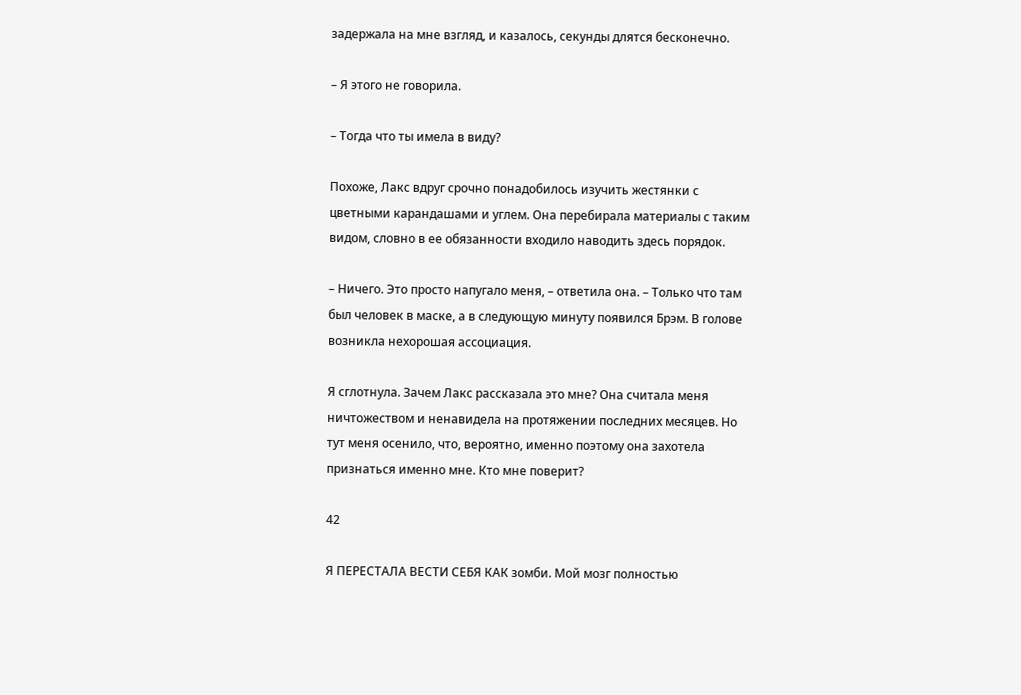задержала на мне взгляд, и казалось, секунды длятся бесконечно.

– Я этого не говорила.

– Тогда что ты имела в виду?

Похоже, Лакс вдруг срочно понадобилось изучить жестянки с цветными карандашами и углем. Она перебирала материалы с таким видом, словно в ее обязанности входило наводить здесь порядок.

– Ничего. Это просто напугало меня, – ответила она. – Только что там был человек в маске, а в следующую минуту появился Брэм. В голове возникла нехорошая ассоциация.

Я сглотнула. Зачем Лакс рассказала это мне? Она считала меня ничтожеством и ненавидела на протяжении последних месяцев. Но тут меня осенило, что, вероятно, именно поэтому она захотела признаться именно мне. Кто мне поверит?

42

Я ПЕРЕСТАЛА ВЕСТИ СЕБЯ КАК зомби. Мой мозг полностью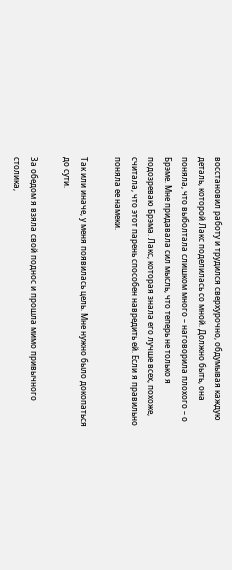восстановил работу и трудился сверхурочно, обдумывая каждую деталь, которой Лакс поделилась со мной. Должно быть, она поняла, что выболтала слишком много – наговорила плохого – о Брэме. Мне придавала сил мысль, что теперь не только я подозреваю Брэма. Лакс, которая знала его лучше всех, похоже, считала, что этот парень способен навредить ей. Если я правильно поняла ее намеки.

Так или иначе, у меня появилась цель. Мне нужно было докопаться до сути.

За обедом я взяла свой поднос и прошла мимо привычного столика,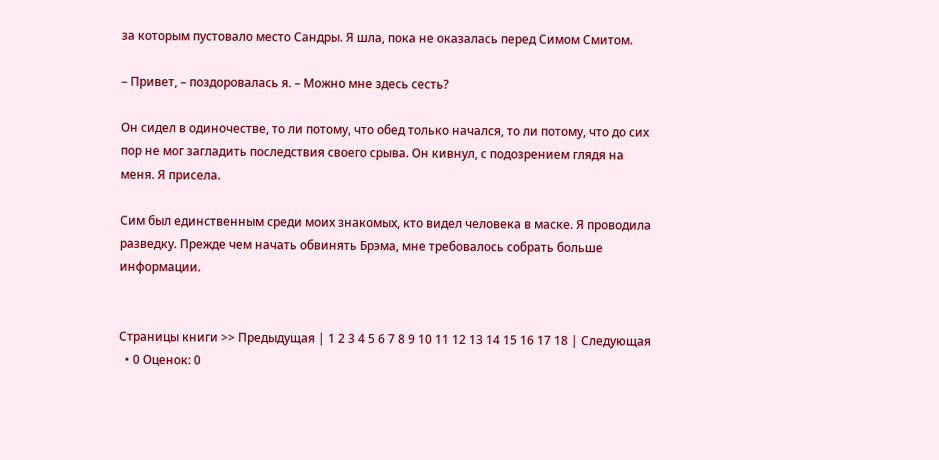за которым пустовало место Сандры. Я шла, пока не оказалась перед Симом Смитом.

– Привет, – поздоровалась я. – Можно мне здесь сесть?

Он сидел в одиночестве, то ли потому, что обед только начался, то ли потому, что до сих пор не мог загладить последствия своего срыва. Он кивнул, с подозрением глядя на меня. Я присела.

Сим был единственным среди моих знакомых, кто видел человека в маске. Я проводила разведку. Прежде чем начать обвинять Брэма, мне требовалось собрать больше информации.


Страницы книги >> Предыдущая | 1 2 3 4 5 6 7 8 9 10 11 12 13 14 15 16 17 18 | Следующая
  • 0 Оценок: 0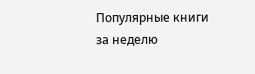Популярные книги за неделю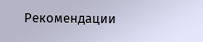Рекомендации